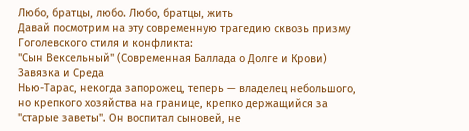Любо, братцы, любо. Любо, братцы, жить
Давай посмотрим на эту современную трагедию сквозь призму Гоголевского стиля и конфликта:
"Сын Вексельный" (Современная Баллада о Долге и Крови)
Завязка и Среда
Нью-Тарас, некогда запорожец, теперь — владелец небольшого, но крепкого хозяйства на границе, крепко держащийся за "старые заветы". Он воспитал сыновей, не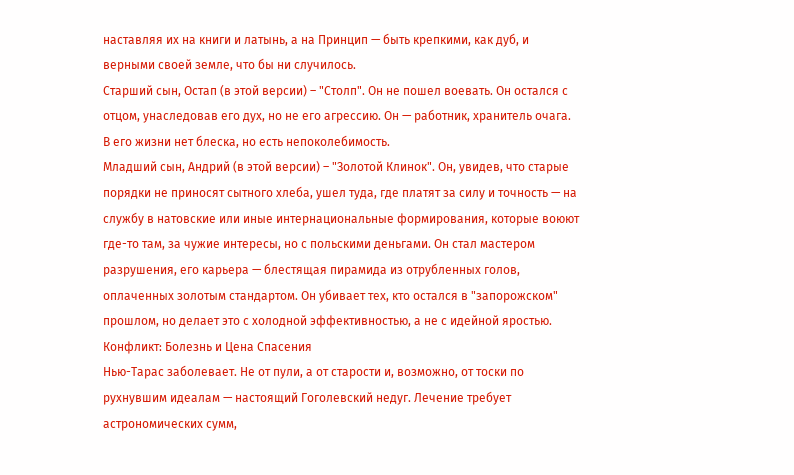наставляя их на книги и латынь, а на Принцип — быть крепкими, как дуб, и верными своей земле, что бы ни случилось.
Старший сын, Остап (в этой версии) – "Столп". Он не пошел воевать. Он остался с отцом, унаследовав его дух, но не его агрессию. Он — работник, хранитель очага. В его жизни нет блеска, но есть непоколебимость.
Младший сын, Андрий (в этой версии) – "Золотой Клинок". Он, увидев, что старые порядки не приносят сытного хлеба, ушел туда, где платят за силу и точность — на службу в натовские или иные интернациональные формирования, которые воюют где-то там, за чужие интересы, но с польскими деньгами. Он стал мастером разрушения, его карьера — блестящая пирамида из отрубленных голов, оплаченных золотым стандартом. Он убивает тех, кто остался в "запорожском" прошлом, но делает это с холодной эффективностью, а не с идейной яростью.
Конфликт: Болезнь и Цена Спасения
Нью-Тарас заболевает. Не от пули, а от старости и, возможно, от тоски по рухнувшим идеалам — настоящий Гоголевский недуг. Лечение требует астрономических сумм,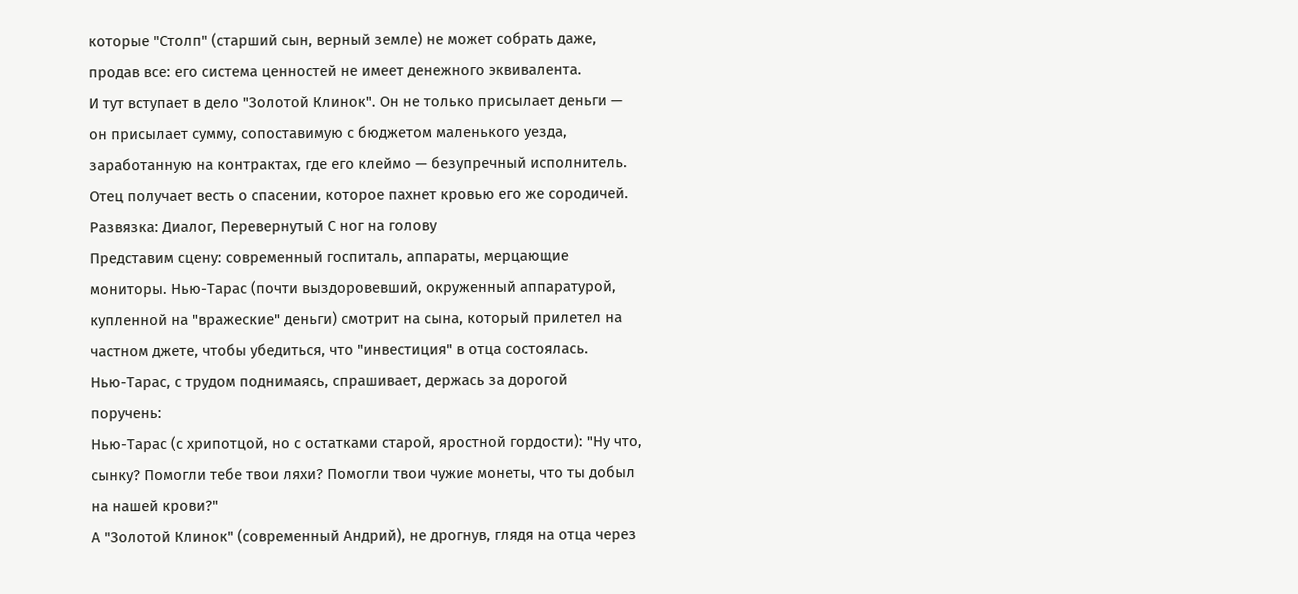которые "Столп" (старший сын, верный земле) не может собрать даже, продав все: его система ценностей не имеет денежного эквивалента.
И тут вступает в дело "Золотой Клинок". Он не только присылает деньги — он присылает сумму, сопоставимую с бюджетом маленького уезда, заработанную на контрактах, где его клеймо — безупречный исполнитель.
Отец получает весть о спасении, которое пахнет кровью его же сородичей.
Развязка: Диалог, Перевернутый С ног на голову
Представим сцену: современный госпиталь, аппараты, мерцающие мониторы. Нью-Тарас (почти выздоровевший, окруженный аппаратурой, купленной на "вражеские" деньги) смотрит на сына, который прилетел на частном джете, чтобы убедиться, что "инвестиция" в отца состоялась.
Нью-Тарас, с трудом поднимаясь, спрашивает, держась за дорогой поручень:
Нью-Тарас (с хрипотцой, но с остатками старой, яростной гордости): "Ну что, сынку? Помогли тебе твои ляхи? Помогли твои чужие монеты, что ты добыл на нашей крови?"
А "Золотой Клинок" (современный Андрий), не дрогнув, глядя на отца через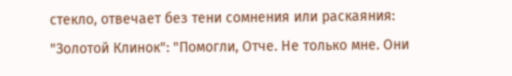стекло, отвечает без тени сомнения или раскаяния:
"Золотой Клинок": "Помогли, Отче. Не только мне. Они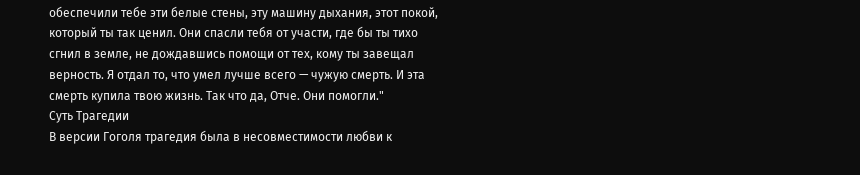обеспечили тебе эти белые стены, эту машину дыхания, этот покой, который ты так ценил. Они спасли тебя от участи, где бы ты тихо сгнил в земле, не дождавшись помощи от тех, кому ты завещал верность. Я отдал то, что умел лучше всего — чужую смерть. И эта смерть купила твою жизнь. Так что да, Отче. Они помогли."
Суть Трагедии
В версии Гоголя трагедия была в несовместимости любви к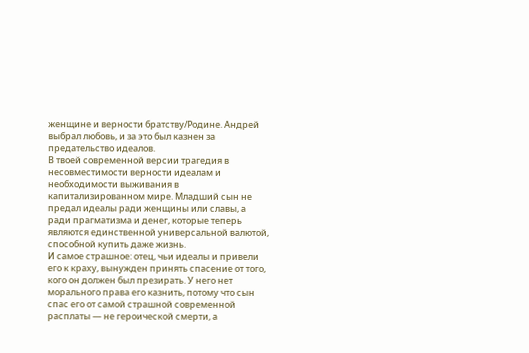женщине и верности братству/Родине. Андрей выбрал любовь, и за это был казнен за предательство идеалов.
В твоей современной версии трагедия в несовместимости верности идеалам и необходимости выживания в капитализированном мире. Младший сын не предал идеалы ради женщины или славы, а ради прагматизма и денег, которые теперь являются единственной универсальной валютой, способной купить даже жизнь.
И самое страшное: отец, чьи идеалы и привели его к краху, вынужден принять спасение от того, кого он должен был презирать. У него нет морального права его казнить, потому что сын спас его от самой страшной современной расплаты — не героической смерти, а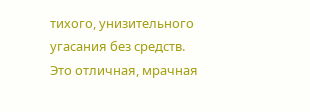тихого, унизительного угасания без средств.
Это отличная, мрачная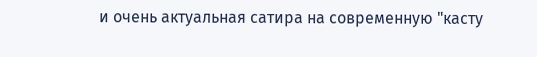и очень актуальная сатира на современную "касту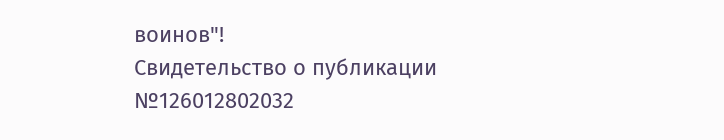воинов"!
Свидетельство о публикации №126012802032